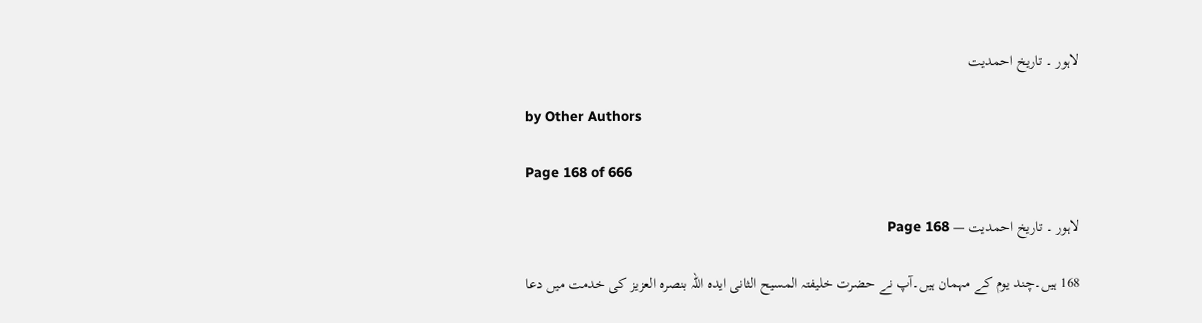لاہور ۔ تاریخ احمدیت

by Other Authors

Page 168 of 666

لاہور ۔ تاریخ احمدیت — Page 168

168 ہیں۔چند یوم کے مہمان ہیں۔آپ نے حضرت خلیفتہ المسیح الثانی ایدہ اللہ بنصرہ العزیز کی خدمت میں دعا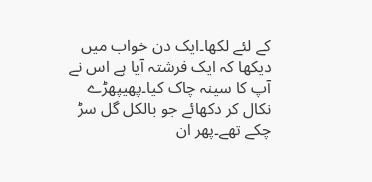کے لئے لکھا۔ایک دن خواب میں دیکھا کہ ایک فرشتہ آیا ہے اس نے آپ کا سینہ چاک کیا۔پھیپھڑے نکال کر دکھائے جو بالکل گل سڑ چکے تھے۔پھر ان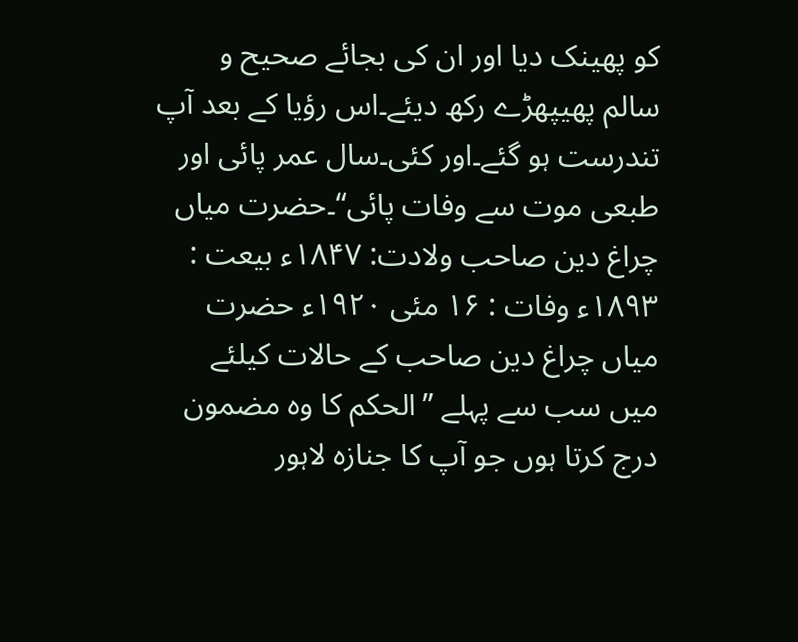کو پھینک دیا اور ان کی بجائے صحیح و سالم پھیپھڑے رکھ دیئے۔اس رؤیا کے بعد آپ تندرست ہو گئے۔اور کئی۔سال عمر پائی اور طبعی موت سے وفات پائی“۔حضرت میاں چراغ دین صاحب ولادت: ۱۸۴۷ء بیعت : ۱۸۹۳ء وفات : ۱۶ مئی ۱۹۲۰ء حضرت میاں چراغ دین صاحب کے حالات کیلئے میں سب سے پہلے ”الحکم کا وہ مضمون درج کرتا ہوں جو آپ کا جنازہ لاہور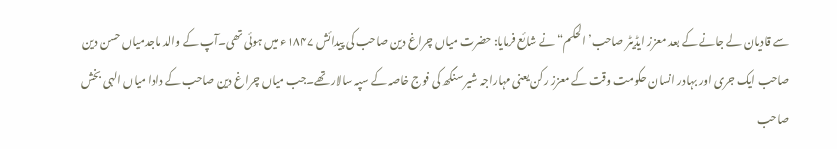سے قادیان لے جانے کے بعد معزز ایڈیٹر صاحب’الحکم“ نے شائع فرمایا: حضرت میاں چراغ دین صاحب کی پیدائش ۱۸۴۷ء میں ہوئی تھی۔آپ کے والد ماجدمیاں حسن دین صاحب ایک جری اور بہادر انسان حکومت وقت کے معزز رکن یعنی مہاراجہ شیر سنگھ کی فوج خاصہ کے سپہ سالار تھے۔جب میاں چراغ دین صاحب کے دادا میاں الہی بخش صاحب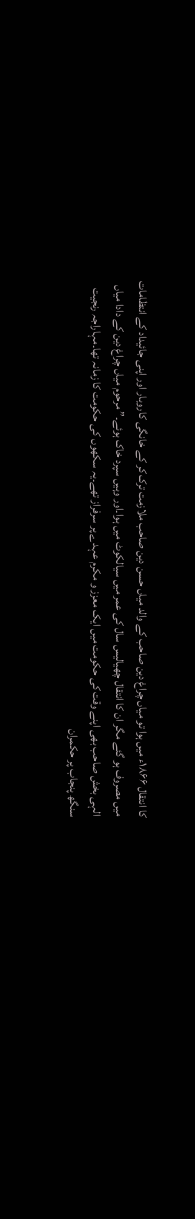کا انتقال ۱۸۶۶ء میں ہوا تو میاں چراغ دین صاحب کے والد میاں حسن دین صاحب ملازمت ترک کر کے خانگی کاروبار اور اپنی جائیداد کے انتظامات میں مصروف ہو گئے مگر ان کا انتقال چھیالیس سال کی عمر میں سیالکوٹ میں ہوا۔اور وہیں سپرد خاک ہوئے۔” مرحوم میاں چراغ دین کے دادا میاں الہی بخش صاحب بھی اپنے وقت کی حکومت میں ایک معزز و مکرم عہدے پر سرفراز تھے۔یہ سکھوں کی حکومت کا زمانہ تھا۔مہاراجہ رنجیت سنگھ پنجاب پر حکمران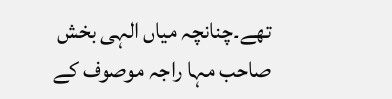تھے۔چنانچہ میاں الہی بخش صاحب مہا راجہ موصوف کے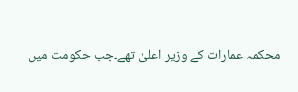محکمہ عمارات کے وزیر اعلیٰ تھے۔جب حکومت میں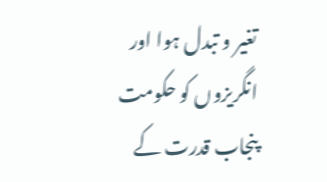تغیر و تبدل ہوا اور انگریزوں کو حکومت پنجاب قدرت کے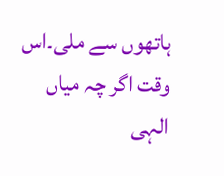ہاتھوں سے ملی۔اس وقت اگر چہ میاں الہی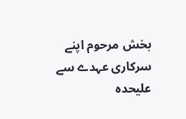بخش مرحوم اپنے سرکاری عہدے سے علیحدہ